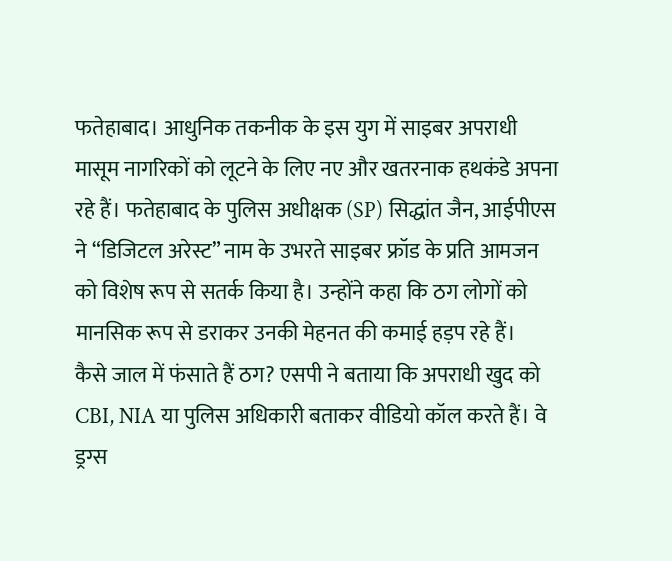फतेहाबाद। आधुनिक तकनीक के इस युग में साइबर अपराधी मासूम नागरिकों को लूटने के लिए नए और खतरनाक हथकंडे अपना रहे हैं। फतेहाबाद के पुलिस अधीक्षक (SP) सिद्धांत जैन, आईपीएस ने “डिजिटल अरेस्ट” नाम के उभरते साइबर फ्रॉड के प्रति आमजन को विशेष रूप से सतर्क किया है। उन्होंने कहा कि ठग लोगों को मानसिक रूप से डराकर उनकी मेहनत की कमाई हड़प रहे हैं।
कैसे जाल में फंसाते हैं ठग? एसपी ने बताया कि अपराधी खुद को CBI, NIA या पुलिस अधिकारी बताकर वीडियो कॉल करते हैं। वे ड्रग्स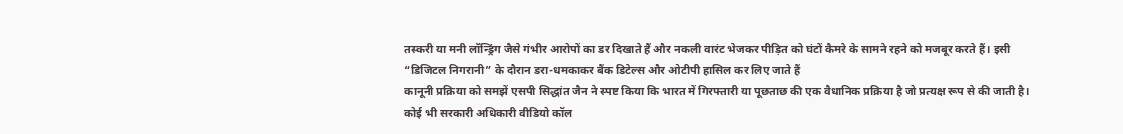तस्करी या मनी लॉन्ड्रिंग जैसे गंभीर आरोपों का डर दिखाते हैं और नकली वारंट भेजकर पीड़ित को घंटों कैमरे के सामने रहने को मजबूर करते हैं। इसी “डिजिटल निगरानी” के दौरान डरा-धमकाकर बैंक डिटेल्स और ओटीपी हासिल कर लिए जाते हैं
कानूनी प्रक्रिया को समझें एसपी सिद्धांत जैन ने स्पष्ट किया कि भारत में गिरफ्तारी या पूछताछ की एक वैधानिक प्रक्रिया है जो प्रत्यक्ष रूप से की जाती है। कोई भी सरकारी अधिकारी वीडियो कॉल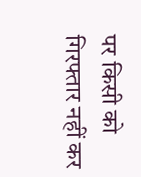पर किसी को गिरफ्तार नहीं कर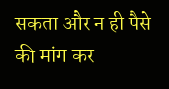सकता और न ही पैसे की मांग कर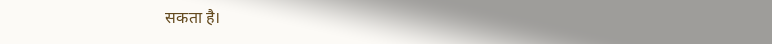सकता है।